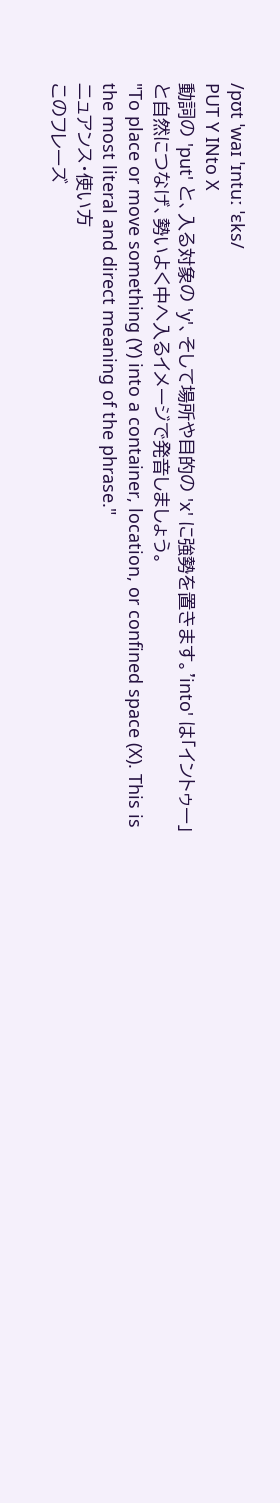/pʊt ˈwaɪ ˈɪntuː ˈɛks/
PUT Y INto X
動詞の 'put' と、入る対象の 'y'、そして場所や目的の 'x' に強勢を置きます。'into' は「イントゥー」と自然につなげ、勢いよく中へ入るイメージで発音しましょう。
"To place or move something (Y) into a container, location, or confined space (X). This is the most literal and direct meaning of the phrase."
ニュアンス・使い方
このフレーズ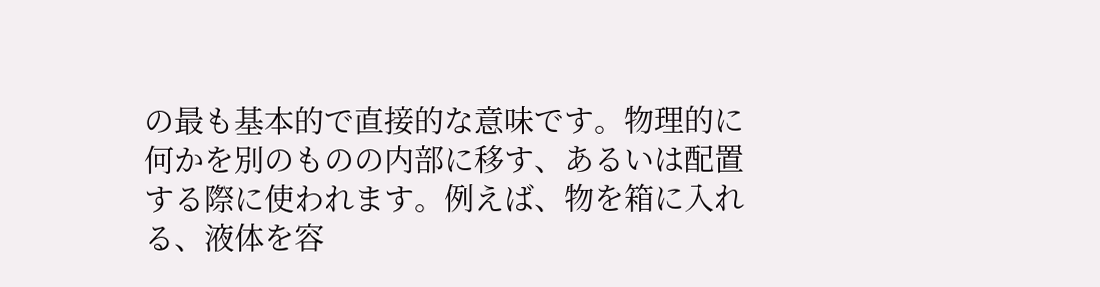の最も基本的で直接的な意味です。物理的に何かを別のものの内部に移す、あるいは配置する際に使われます。例えば、物を箱に入れる、液体を容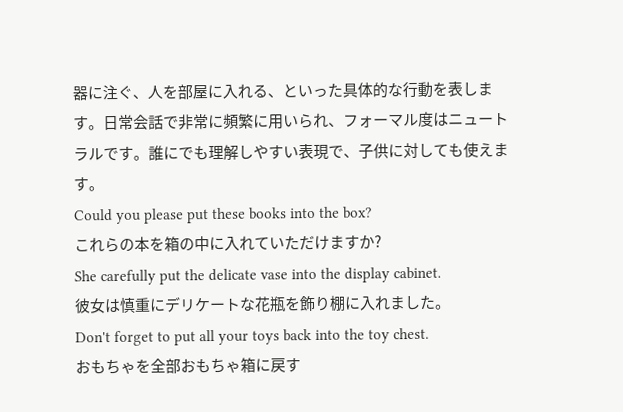器に注ぐ、人を部屋に入れる、といった具体的な行動を表します。日常会話で非常に頻繁に用いられ、フォーマル度はニュートラルです。誰にでも理解しやすい表現で、子供に対しても使えます。
Could you please put these books into the box?
これらの本を箱の中に入れていただけますか?
She carefully put the delicate vase into the display cabinet.
彼女は慎重にデリケートな花瓶を飾り棚に入れました。
Don't forget to put all your toys back into the toy chest.
おもちゃを全部おもちゃ箱に戻す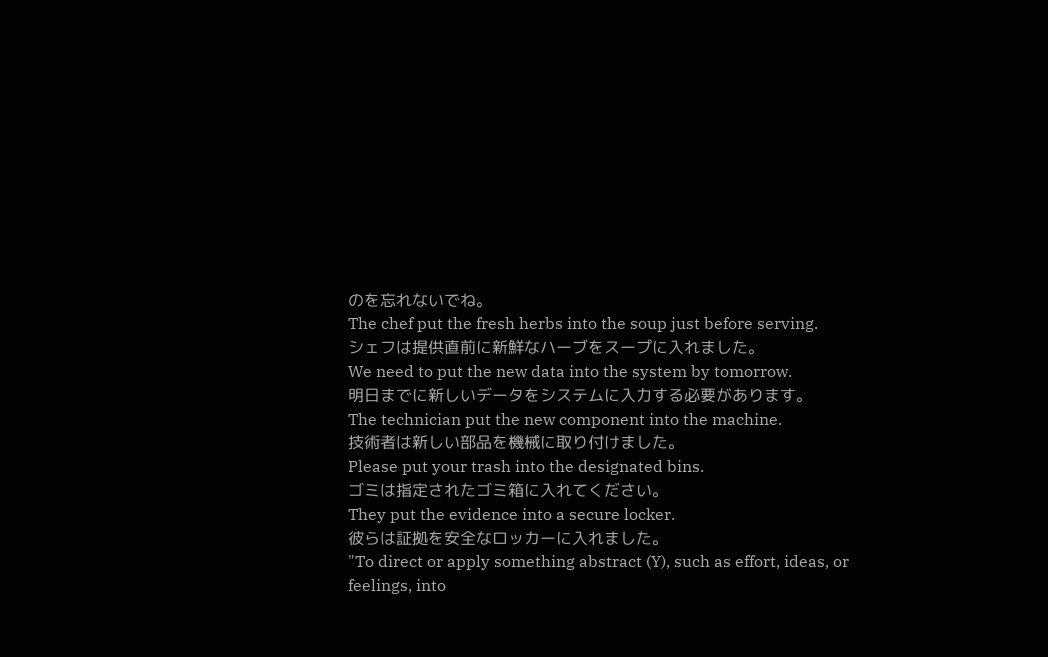のを忘れないでね。
The chef put the fresh herbs into the soup just before serving.
シェフは提供直前に新鮮なハーブをスープに入れました。
We need to put the new data into the system by tomorrow.
明日までに新しいデータをシステムに入力する必要があります。
The technician put the new component into the machine.
技術者は新しい部品を機械に取り付けました。
Please put your trash into the designated bins.
ゴミは指定されたゴミ箱に入れてください。
They put the evidence into a secure locker.
彼らは証拠を安全なロッカーに入れました。
"To direct or apply something abstract (Y), such as effort, ideas, or feelings, into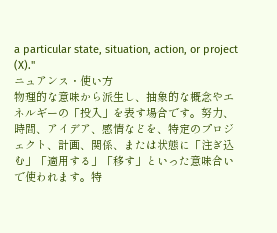a particular state, situation, action, or project (X)."
ニュアンス・使い方
物理的な意味から派生し、抽象的な概念やエネルギーの「投入」を表す場合です。努力、時間、アイデア、感情などを、特定のプロジェクト、計画、関係、または状態に「注ぎ込む」「適用する」「移す」といった意味合いで使われます。特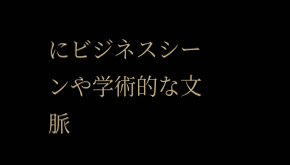にビジネスシーンや学術的な文脈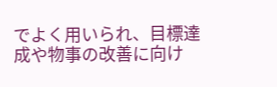でよく用いられ、目標達成や物事の改善に向け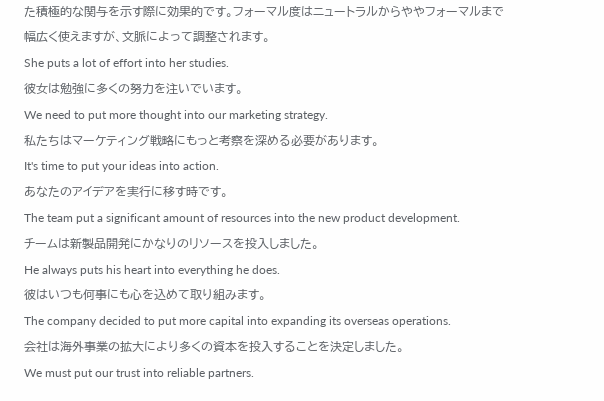た積極的な関与を示す際に効果的です。フォーマル度はニュートラルからややフォーマルまで幅広く使えますが、文脈によって調整されます。
She puts a lot of effort into her studies.
彼女は勉強に多くの努力を注いでいます。
We need to put more thought into our marketing strategy.
私たちはマーケティング戦略にもっと考察を深める必要があります。
It's time to put your ideas into action.
あなたのアイデアを実行に移す時です。
The team put a significant amount of resources into the new product development.
チームは新製品開発にかなりのリソースを投入しました。
He always puts his heart into everything he does.
彼はいつも何事にも心を込めて取り組みます。
The company decided to put more capital into expanding its overseas operations.
会社は海外事業の拡大により多くの資本を投入することを決定しました。
We must put our trust into reliable partners.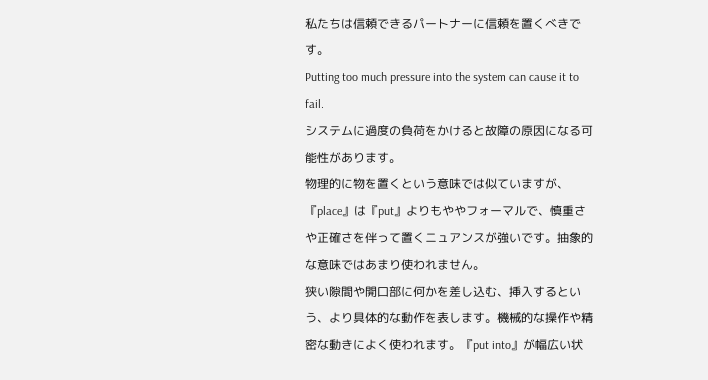私たちは信頼できるパートナーに信頼を置くべきです。
Putting too much pressure into the system can cause it to fail.
システムに過度の負荷をかけると故障の原因になる可能性があります。
物理的に物を置くという意味では似ていますが、『place』は『put』よりもややフォーマルで、慎重さや正確さを伴って置くニュアンスが強いです。抽象的な意味ではあまり使われません。
狭い隙間や開口部に何かを差し込む、挿入するという、より具体的な動作を表します。機械的な操作や精密な動きによく使われます。『put into』が幅広い状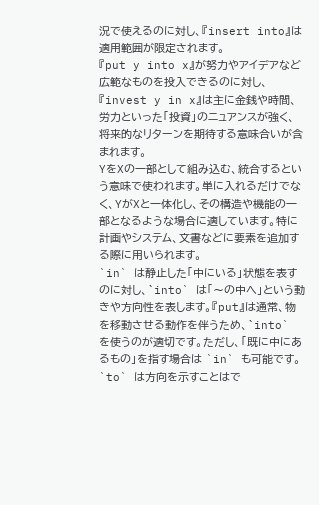況で使えるのに対し、『insert into』は適用範囲が限定されます。
『put y into x』が努力やアイデアなど広範なものを投入できるのに対し、『invest y in x』は主に金銭や時間、労力といった「投資」のニュアンスが強く、将来的なリターンを期待する意味合いが含まれます。
YをXの一部として組み込む、統合するという意味で使われます。単に入れるだけでなく、YがXと一体化し、その構造や機能の一部となるような場合に適しています。特に計画やシステム、文書などに要素を追加する際に用いられます。
`in` は静止した「中にいる」状態を表すのに対し、`into` は「〜の中へ」という動きや方向性を表します。『put』は通常、物を移動させる動作を伴うため、`into` を使うのが適切です。ただし、「既に中にあるもの」を指す場合は `in` も可能です。
`to` は方向を示すことはで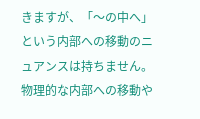きますが、「〜の中へ」という内部への移動のニュアンスは持ちません。物理的な内部への移動や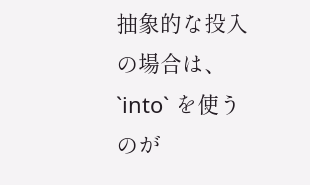抽象的な投入の場合は、`into` を使うのが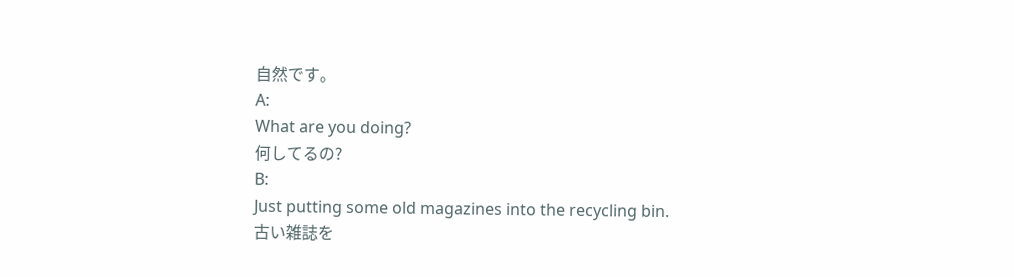自然です。
A:
What are you doing?
何してるの?
B:
Just putting some old magazines into the recycling bin.
古い雑誌を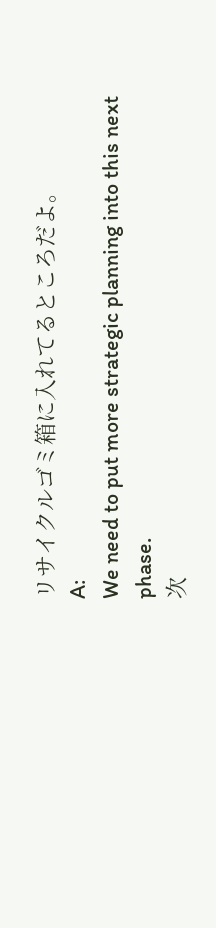リサイクルゴミ箱に入れてるところだよ。
A:
We need to put more strategic planning into this next phase.
次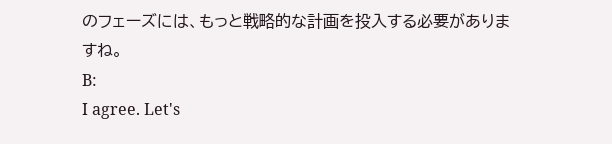のフェーズには、もっと戦略的な計画を投入する必要がありますね。
B:
I agree. Let's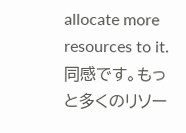allocate more resources to it.
同感です。もっと多くのリソー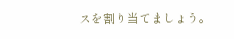スを割り当てましょう。